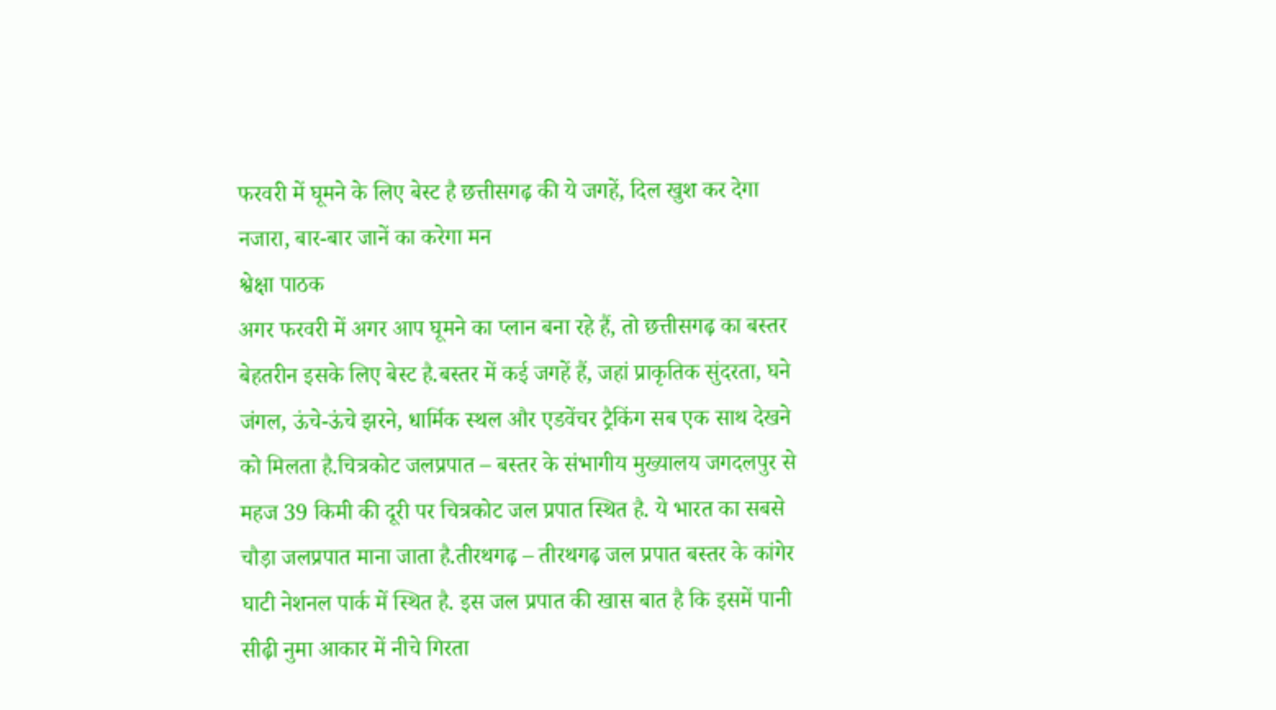फरवरी में घूमने के लिए बेस्ट है छत्तीसगढ़ की ये जगहें, दिल खुश कर देगा नजारा, बार-बार जानें का करेगा मन
श्वेक्षा पाठक
अगर फरवरी में अगर आप घूमने का प्लान बना रहे हैं, तो छत्तीसगढ़ का बस्तर बेहतरीन इसके लिए बेस्ट है.बस्तर में कई जगहें हैं, जहां प्राकृतिक सुंदरता, घने जंगल, ऊंचे-ऊंचे झरने, धार्मिक स्थल और एडवेंचर ट्रैकिंग सब एक साथ देखने को मिलता है.चित्रकोट जलप्रपात – बस्तर के संभागीय मुख्यालय जगदलपुर से महज 39 किमी की दूरी पर चित्रकोट जल प्रपात स्थित है. ये भारत का सबसे चौड़ा जलप्रपात माना जाता है.तीरथगढ़ – तीरथगढ़ जल प्रपात बस्तर के कांगेर घाटी नेशनल पार्क में स्थित है. इस जल प्रपात की खास बात है कि इसमें पानी सीढ़ी नुमा आकार में नीचे गिरता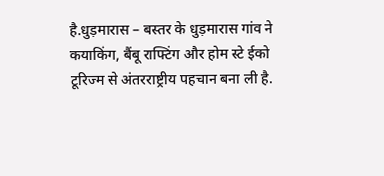है.धुड़मारास – बस्तर के धुड़मारास गांव ने कयाकिंग, बैंबू राफ्टिंग और होम स्टे ईको टूरिज्म से अंतरराष्ट्रीय पहचान बना ली है.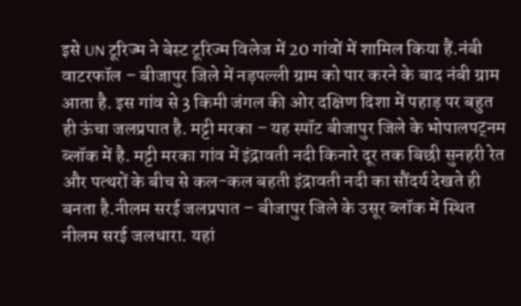इसे UN टूरिज्म ने बेस्ट टूरिज्म विलेज में 20 गांवों में शामिल किया हैं.नंबी वाटरफॉल – बीजापुर जिले में नड़पल्ली ग्राम को पार करने के बाद नंबी ग्राम आता है. इस गांव से 3 किमी जंगल की ओर दक्षिण दिशा में पहाड़ पर बहुत ही ऊंचा जलप्रपात है. मट्टी मरका – यह स्पॉट बीजापुर जिले के भोपालपट्नम ब्लॉक में है. मट्टी मरका गांव में इंद्रावती नदी किनारे दूर तक बिछी सुनहरी रेत और पत्थरों के बीच से कल-कल बहती इंद्रावती नदी का सौंदर्य देखते ही बनता है.नीलम सरई जलप्रपात – बीजापुर जिले के उसूर ब्लॉक में स्थित नीलम सरई जलधारा. यहां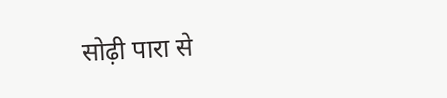सोढ़ी पारा से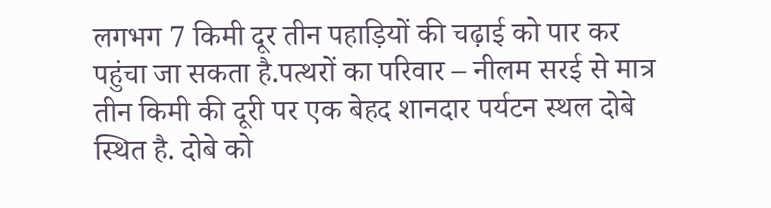लगभग 7 किमी दूर तीन पहाड़ियों की चढ़ाई को पार कर पहुंचा जा सकता है.पत्थरों का परिवार – नीलम सरई से मात्र तीन किमी की दूरी पर एक बेहद शानदार पर्यटन स्थल दोबे स्थित है. दोबे को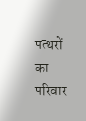पत्थरों का परिवार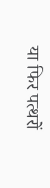या फिर पत्थरों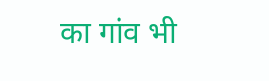का गांव भी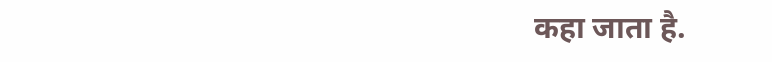कहा जाता है.